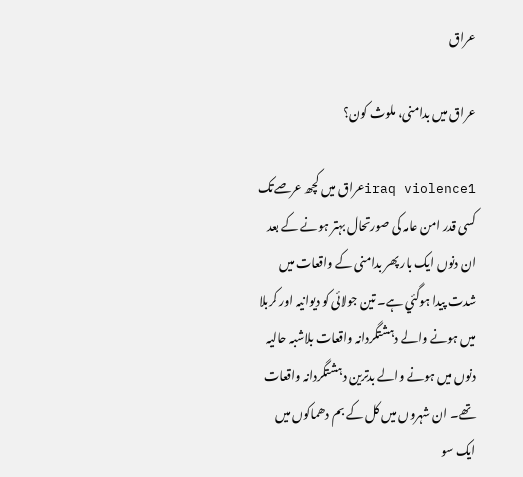عراق

عراق میں بدامنی، ملوث کون؟

iraq violence1عراق میں کچھ عرصےتک کسی قدر امن عامہ کی صورتحال بہتر ہونے کے بعد ان دنوں ایک بار پھر بدامنی کے واقعات میں شدت پیدا ہوگئي ہے۔ تین جولائی کو دیوانیہ اور کربلا میں ہونے والے دہشتگردانہ واقعات بلاشبہ حالیہ دنوں میں ہونے والے بدترین دہشتگردانہ واقعات تھے۔ ان شہروں میں کل کے بم دھماکوں میں ایک سو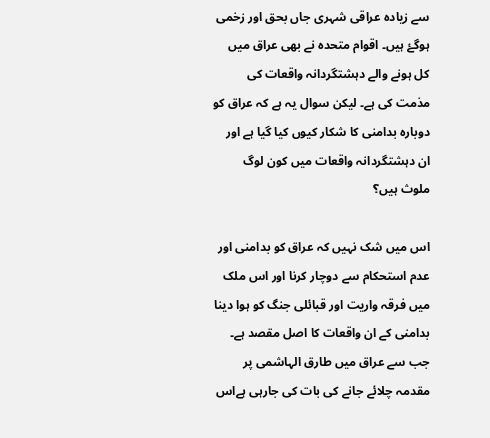سے زیادہ عراقی شہری جاں بحق اور زخمی ہوگۓ ہیں۔ اقوام متحدہ نے بھی عراق میں کل ہونے والے دہشتگردانہ واقعات کی مذمت کی ہے۔ لیکن سوال یہ ہے کہ عراق کو دوبارہ بدامنی کا شکار کیوں کیا گيا ہے اور ان دہشتگردانہ واقعات میں کون لوگ ملوث ہیں؟

اس میں شک نہیں کہ عراق کو بدامنی اور عدم استحکام سے دوچار کرنا اور اس ملک میں فرقہ واریت اور قبائلی جنگ کو ہوا دینا بدامنی کے ان واقعات کا اصل مقصد ہے۔ جب سے عراق میں طارق الہاشمی پر مقدمہ چلائے جانے کی بات کی جارہی ہےاس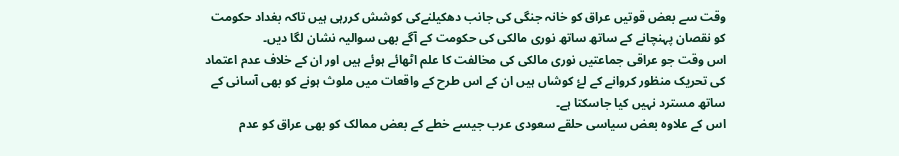وقت سے بعض قوتیں عراق کو خانہ جنگی کی جانب دھکیلنےکی کوشش کررہی ہیں تاکہ بغداد حکومت کو نقصان پہنچانے کے ساتھ ساتھ نوری مالکی کی حکومت کے آگے بھی سوالیہ نشان لگا دیں۔
اس وقت جو عراقی جماعتیں نوری مالکی کی مخالفت کا علم اٹھائے ہوئے ہیں اور ان کے خلاف عدم اعتماد کی تحریک منظور کروانے کے لۓ کوشاں ہیں ان کے اس طرح کے واقعات میں ملوث ہونے کو بھی آسانی کے ساتھ مسترد نہیں کیا جاسکتا ہے۔
اس کے علاوہ بعض سیاسی حلقے سعودی عرب جیسے خطے کے بعض ممالک کو بھی عراق کو عدم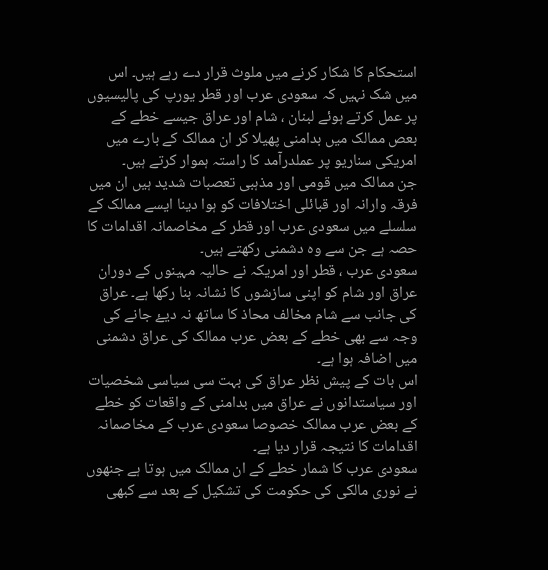استحکام کا شکار کرنے میں ملوث قرار دے رہے ہیں۔ اس میں شک نہیں کہ سعودی عرب اور قطر یورپ کی پالیسیوں پر عمل کرتے ہوئے لبنان ، شام اور عراق جیسے خطے کے بعص ممالک میں بدامنی پھیلا کر ان ممالک کے بارے میں امریکی سناریو پر عملدرآمد کا راستہ ہموار کرتے ہیں۔
جن ممالک میں قومی اور مذہبی تعصبات شدید ہیں ان میں فرقہ وارانہ اور قبائلی اختلافات کو ہوا دینا ایسے ممالک کے سلسلے میں سعودی عرب اور قطر کے مخاصمانہ اقدامات کا حصہ ہے جن سے وہ دشمنی رکھتے ہیں۔
سعودی عرب ، قطر اور امریکہ نے حالیہ مہینوں کے دوران عراق اور شام کو اپنی سازشوں کا نشانہ بنا رکھا ہے۔ عراق کی جانب سے شام مخالف محاذ کا ساتھ نہ دیۓ جانے کی وجہ سے بھی خطے کے بعض عرب ممالک کی عراق دشمنی میں اضافہ ہوا ہے۔
اس بات کے پیش نظر عراق کی بہت سی سیاسی شخصیات اور سیاستدانوں نے عراق میں بدامنی کے واقعات کو خطے کے بعض عرب ممالک خصوصا سعودی عرب کے مخاصمانہ اقدامات کا نتیجہ قرار دیا ہے۔
سعودی عرب کا شمار خطے کے ان ممالک میں ہوتا ہے جنھوں نے نوری مالکی کی حکومت کی تشکیل کے بعد سے کبھی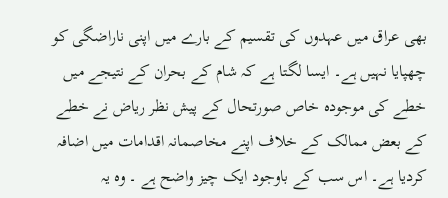بھی عراق میں عہدوں کی تقسیم کے بارے میں اپنی ناراضگی کو چھپایا نہیں ہے۔ ایسا لگتا ہے کہ شام کے بحران کے نتیجے میں خطے کی موجودہ خاص صورتحال کے پیش نظر ریاض نے خطے کے بعض ممالک کے خلاف اپنے مخاصمانہ اقدامات میں اضافہ کردیا ہے۔ اس سب کے باوجود ایک چیز واضح ہے ۔ وہ یہ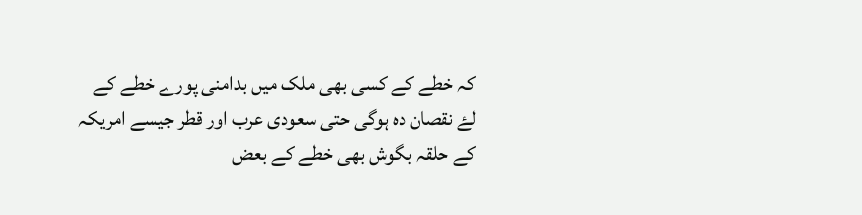کہ خطے کے کسی بھی ملک میں بدامنی پورے خطے کے لۓ نقصان دہ ہوگی حتی سعودی عرب اور قطر جیسے امریکہ کے حلقہ بگوش بھی خطے کے بعض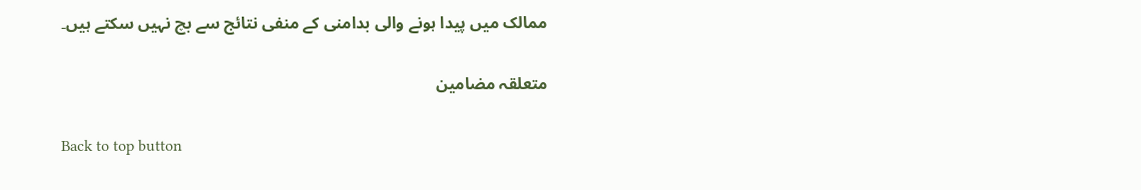ممالک میں پیدا ہونے والی بدامنی کے منفی نتائج سے بچ نہیں سکتے ہیں۔

متعلقہ مضامین

Back to top button